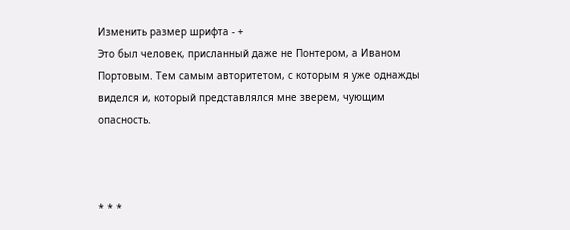Изменить размер шрифта - +
Это был человек, присланный даже не Понтером, а Иваном Портовым. Тем самым авторитетом, с которым я уже однажды виделся и, который представлялся мне зверем, чующим опасность.



* * *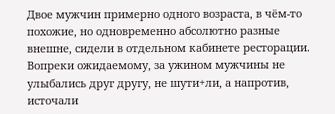Двое мужчин примерно одного возраста, в чём-то похожие, но одновременно абсолютно разные внешне, сидели в отдельном кабинете ресторации. Вопреки ожидаемому, за ужином мужчины не улыбались друг другу, не шути+ли, а напротив, источали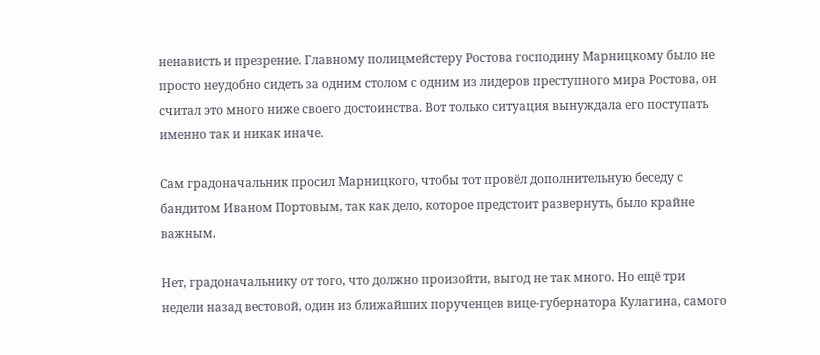ненависть и презрение. Главному полицмейстеру Ростова господину Марницкому было не просто неудобно сидеть за одним столом с одним из лидеров преступного мира Ростова, он считал это много ниже своего достоинства. Вот только ситуация вынуждала его поступать именно так и никак иначе.

Сам градоначальник просил Марницкого, чтобы тот провёл дополнительную беседу с бандитом Иваном Портовым, так как дело, которое предстоит развернуть, было крайне важным.

Нет, градоначальнику от того, что должно произойти, выгод не так много. Но ещё три недели назад вестовой, один из ближайших порученцев вице-губернатора Кулагина, самого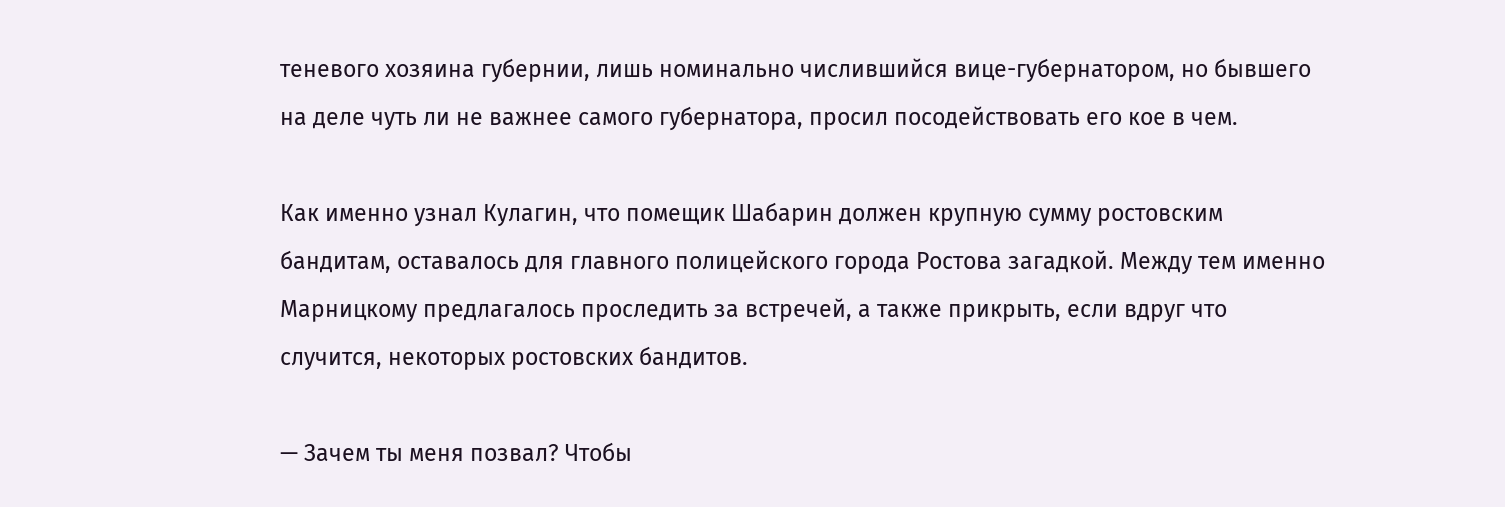теневого хозяина губернии, лишь номинально числившийся вице-губернатором, но бывшего на деле чуть ли не важнее самого губернатора, просил посодействовать его кое в чем.

Как именно узнал Кулагин, что помещик Шабарин должен крупную сумму ростовским бандитам, оставалось для главного полицейского города Ростова загадкой. Между тем именно Марницкому предлагалось проследить за встречей, а также прикрыть, если вдруг что случится, некоторых ростовских бандитов.

— Зачем ты меня позвал? Чтобы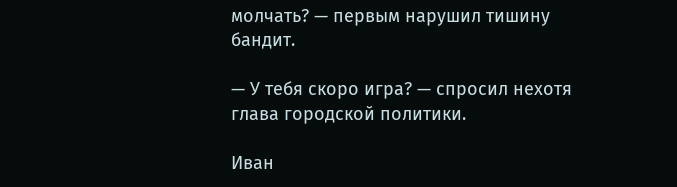молчать? — первым нарушил тишину бандит.

— У тебя скоро игра? — спросил нехотя глава городской политики.

Иван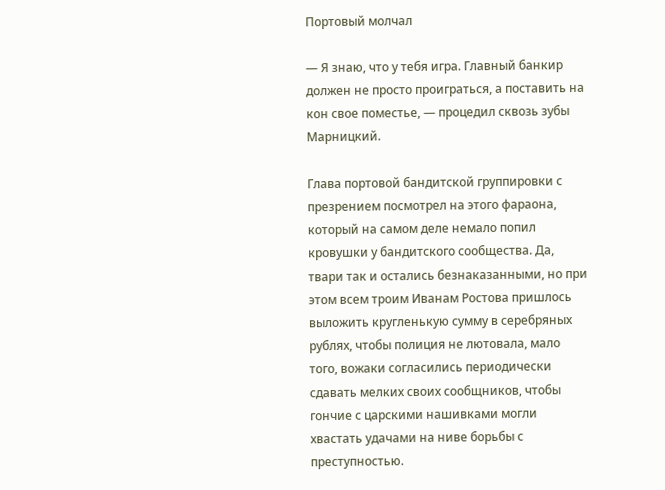Портовый молчал

— Я знаю, что у тебя игра. Главный банкир должен не просто проиграться, а поставить на кон свое поместье, — процедил сквозь зубы Марницкий.

Глава портовой бандитской группировки с презрением посмотрел на этого фараона, который на самом деле немало попил кровушки у бандитского сообщества. Да, твари так и остались безнаказанными, но при этом всем троим Иванам Ростова пришлось выложить кругленькую сумму в серебряных рублях, чтобы полиция не лютовала, мало того, вожаки согласились периодически сдавать мелких своих сообщников, чтобы гончие с царскими нашивками могли хвастать удачами на ниве борьбы с преступностью.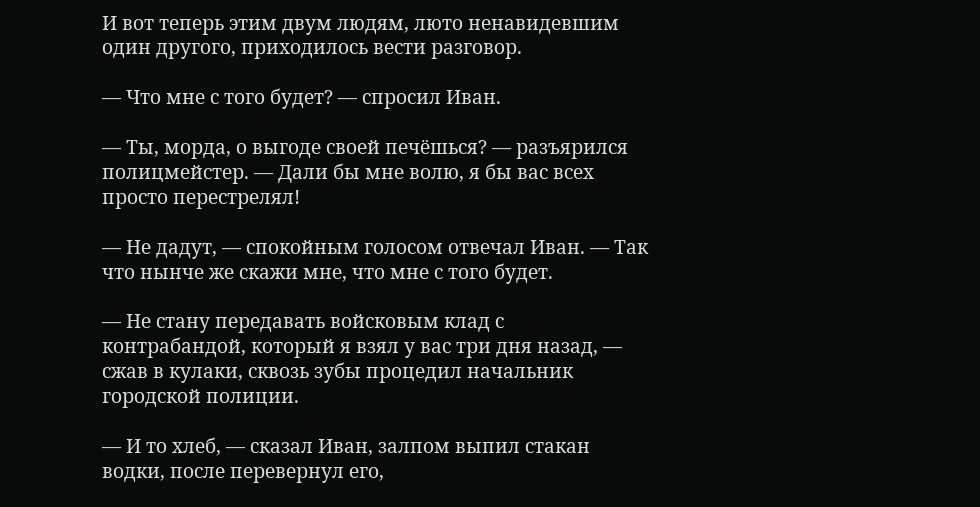И вот теперь этим двум людям, люто ненавидевшим один другого, приходилось вести разговор.

— Что мне с того будет? — спросил Иван.

— Ты, морда, о выгоде своей печёшься? — разъярился полицмейстер. — Дали бы мне волю, я бы вас всех просто перестрелял!

— Не дадут, — спокойным голосом отвечал Иван. — Так что нынче же скажи мне, что мне с того будет.

— Не стану передавать войсковым клад с контрабандой, который я взял у вас три дня назад, — сжав в кулаки, сквозь зубы процедил начальник городской полиции.

— И то хлеб, — сказал Иван, залпом выпил стакан водки, после перевернул его,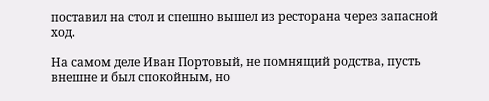поставил на стол и спешно вышел из ресторана через запасной ход.

На самом деле Иван Портовый, не помнящий родства, пусть внешне и был спокойным, но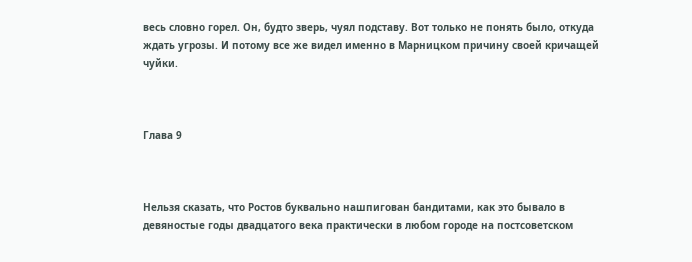весь словно горел. Он, будто зверь, чуял подставу. Вот только не понять было, откуда ждать угрозы. И потому все же видел именно в Марницком причину своей кричащей чуйки.



Глава 9



Нельзя сказать, что Ростов буквально нашпигован бандитами, как это бывало в девяностые годы двадцатого века практически в любом городе на постсоветском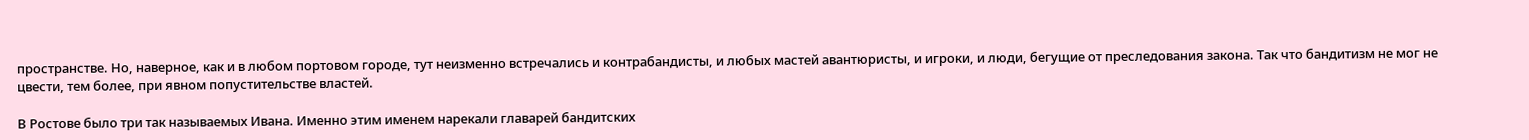пространстве. Но, наверное, как и в любом портовом городе, тут неизменно встречались и контрабандисты, и любых мастей авантюристы, и игроки, и люди, бегущие от преследования закона. Так что бандитизм не мог не цвести, тем более, при явном попустительстве властей.

В Ростове было три так называемых Ивана. Именно этим именем нарекали главарей бандитских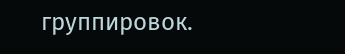группировок.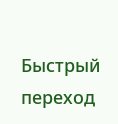Быстрый переход